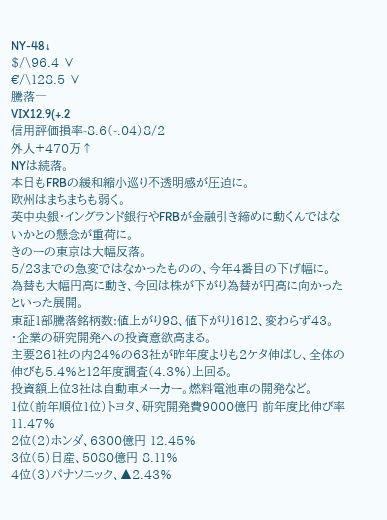NY-48↓
$/\96.4 ∨
€/\128.5 ∨
騰落―
VIX12.9(+.2
信用評価損率-8.6(-.04)8/2
外人+470万↑
NYは続落。
本日もFRBの緩和縮小巡り不透明感が圧迫に。
欧州はまちまちも弱く。
英中央銀・イングランド銀行やFRBが金融引き締めに動くんではないかとの懸念が重荷に。
きのーの東京は大幅反落。
5/23までの急変ではなかったものの、今年4番目の下げ幅に。
為替も大幅円高に動き、今回は株が下がり為替が円高に向かったといった展開。
東証1部騰落銘柄数:値上がり98、値下がり1612、変わらず43。
・企業の研究開発への投資意欲高まる。
主要261社の内24%の63社が昨年度よりも2ケタ伸ばし、全体の伸びも5.4%と12年度調査(4.3%)上回る。
投資額上位3社は自動車メーカー。燃料電池車の開発など。
1位(前年順位1位)トヨタ、研究開発費9000億円 前年度比伸び率11.47%
2位(2)ホンダ、6300億円 12.45%
3位(5)日産、5080億円 8.11%
4位(3)パナソニック、▲2.43%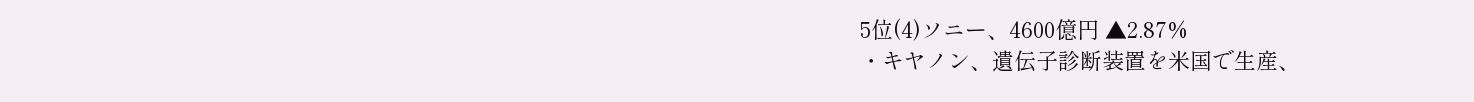5位(4)ソニー、4600億円 ▲2.87%
・キヤノン、遺伝子診断装置を米国で生産、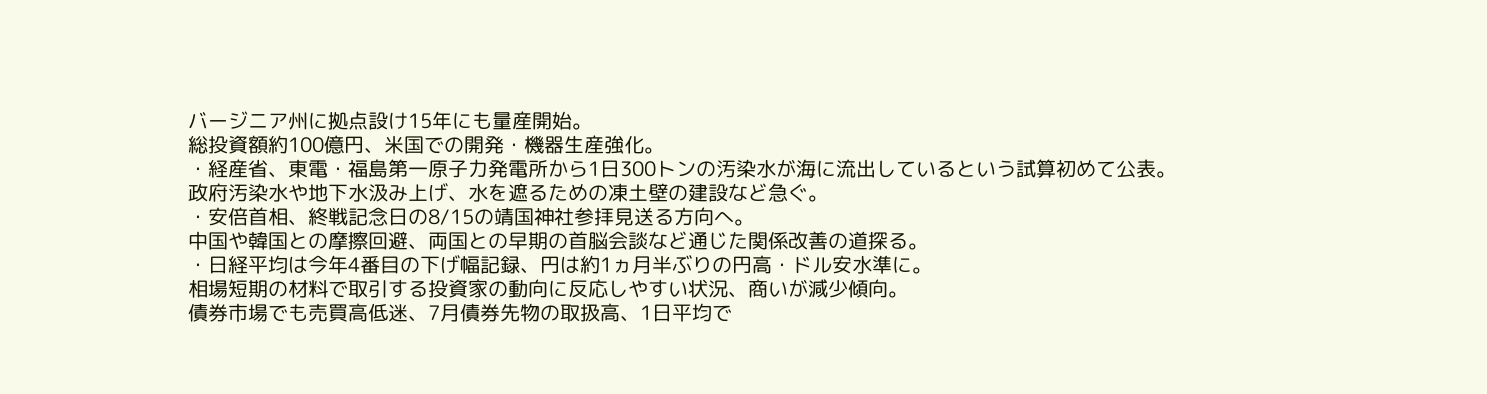バージニア州に拠点設け15年にも量産開始。
総投資額約100億円、米国での開発・機器生産強化。
・経産省、東電・福島第一原子力発電所から1日300トンの汚染水が海に流出しているという試算初めて公表。
政府汚染水や地下水汲み上げ、水を遮るための凍土壁の建設など急ぐ。
・安倍首相、終戦記念日の8/15の靖国神社参拝見送る方向へ。
中国や韓国との摩擦回避、両国との早期の首脳会談など通じた関係改善の道探る。
・日経平均は今年4番目の下げ幅記録、円は約1ヵ月半ぶりの円高・ドル安水準に。
相場短期の材料で取引する投資家の動向に反応しやすい状況、商いが減少傾向。
債券市場でも売買高低迷、7月債券先物の取扱高、1日平均で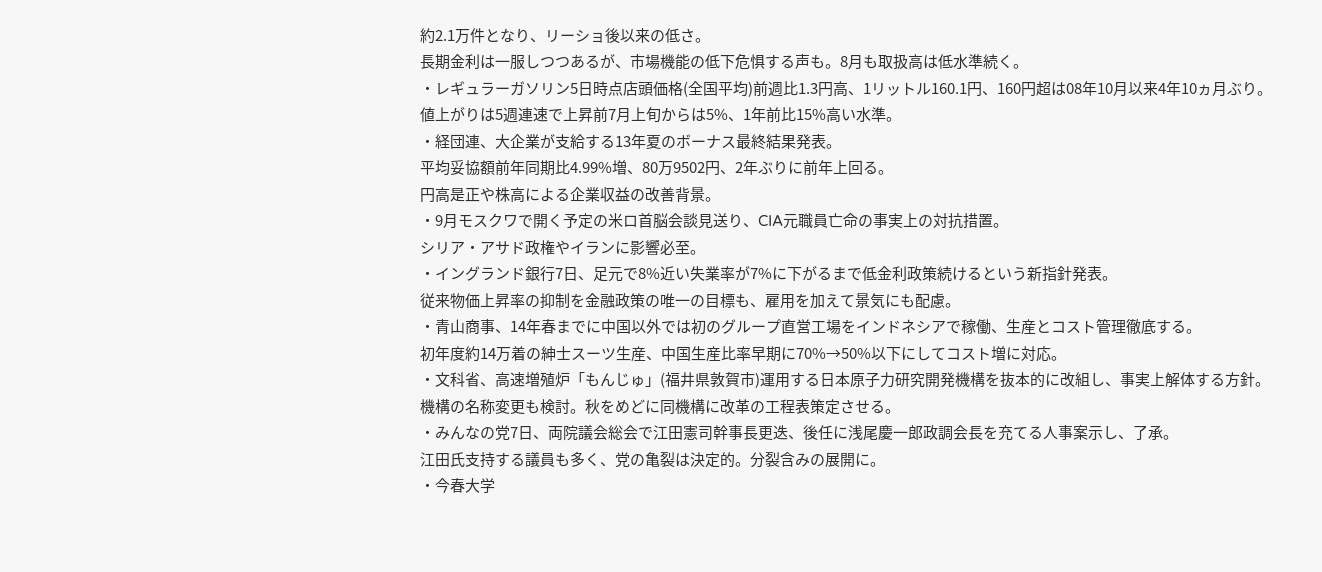約2.1万件となり、リーショ後以来の低さ。
長期金利は一服しつつあるが、市場機能の低下危惧する声も。8月も取扱高は低水準続く。
・レギュラーガソリン5日時点店頭価格(全国平均)前週比1.3円高、1リットル160.1円、160円超は08年10月以来4年10ヵ月ぶり。
値上がりは5週連速で上昇前7月上旬からは5%、1年前比15%高い水準。
・経団連、大企業が支給する13年夏のボーナス最終結果発表。
平均妥協額前年同期比4.99%増、80万9502円、2年ぶりに前年上回る。
円高是正や株高による企業収益の改善背景。
・9月モスクワで開く予定の米ロ首脳会談見送り、CIA元職員亡命の事実上の対抗措置。
シリア・アサド政権やイランに影響必至。
・イングランド銀行7日、足元で8%近い失業率が7%に下がるまで低金利政策続けるという新指針発表。
従来物価上昇率の抑制を金融政策の唯一の目標も、雇用を加えて景気にも配慮。
・青山商事、14年春までに中国以外では初のグループ直営工場をインドネシアで稼働、生産とコスト管理徹底する。
初年度約14万着の紳士スーツ生産、中国生産比率早期に70%→50%以下にしてコスト増に対応。
・文科省、高速増殖炉「もんじゅ」(福井県敦賀市)運用する日本原子力研究開発機構を抜本的に改組し、事実上解体する方針。
機構の名称変更も検討。秋をめどに同機構に改革の工程表策定させる。
・みんなの党7日、両院議会総会で江田憲司幹事長更迭、後任に浅尾慶一郎政調会長を充てる人事案示し、了承。
江田氏支持する議員も多く、党の亀裂は決定的。分裂含みの展開に。
・今春大学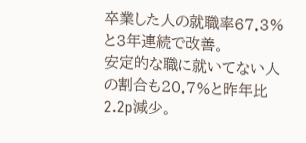卒業した人の就職率67.3%と3年連続で改善。
安定的な職に就いてない人の割合も20.7%と昨年比2.2p減少。